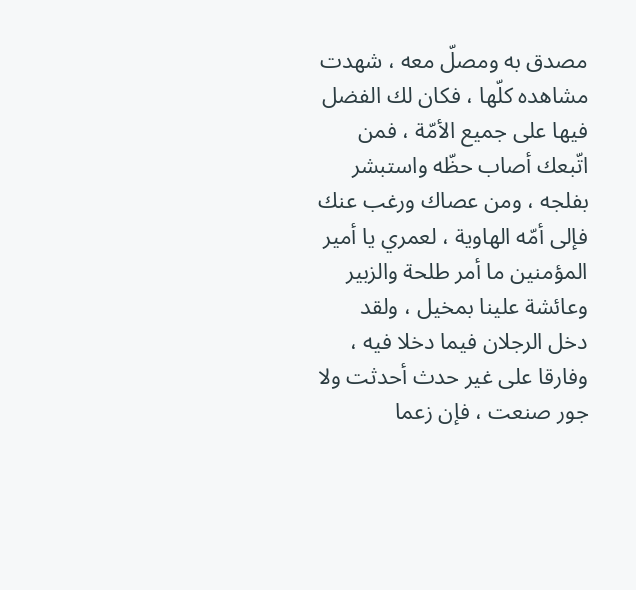مصدق به ومصلّ معه ، شهدت مشاهده كلّها ، فكان لك الفضل فيها على جميع الأمّة ، فمن اتّبعك أصاب حظّه واستبشر بفلجه ، ومن عصاك ورغب عنك فإلى أمّه الهاوية ، لعمري يا أمير المؤمنين ما أمر طلحة والزبير وعائشة علينا بمخيل ، ولقد دخل الرجلان فيما دخلا فيه ، وفارقا على غير حدث أحدثت ولا جور صنعت ، فإن زعما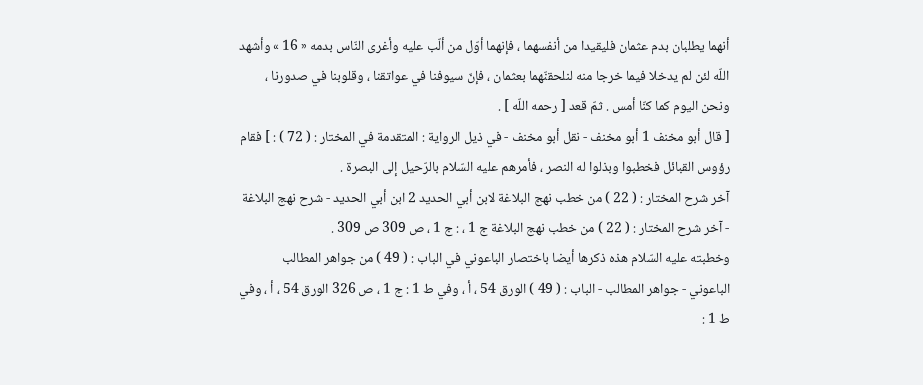أنهما يطلبان بدم عثمان فليقيدا من أنفسهما ، فإنهما أوّل من ألّب عليه وأغرى النّاس بدمه « 16 » وأشهد اللّه لئن لم يدخلا فيما خرجا منه لنلحقنّهما بعثمان ، فإنّ سيوفنا في عواتقنا ، وقلوبنا في صدورنا ، ونحن اليوم كما كنّا أمس . ثمّ قعد [ رحمه اللّه ] .
[ قال أبو مخنف 1 أبو مخنف - نقل أبو مخنف - في ذيل الرواية : المتقدمة في المختار : ( 72 ) : ] فقام رؤوس القبائل فخطبوا وبذلوا له النصر ، فأمرهم عليه السّلام بالرّحيل إلى البصرة .
آخر شرح المختار : ( 22 ) من خطب نهج البلاغة لابن أبي الحديد 2 ابن أبي الحديد - شرح نهج البلاغة - آخر شرح المختار : ( 22 ) من خطب نهج البلاغة ج 1 ، : ج 1 ، ص 309 ص 309 .
وخطبته عليه السّلام هذه ذكرها أيضا باختصار الباعوني في الباب : ( 49 ) من جواهر المطالب الباعوني - جواهر المطالب - الباب : ( 49 ) الورق 54 ، أ ، وفي ط 1 : ج 1 ، ص 326 الورق 54 ، أ ، وفي ط 1 :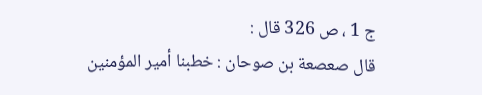ج 1 ، ص 326 قال :
قال صعصعة بن صوحان : خطبنا أمير المؤمنين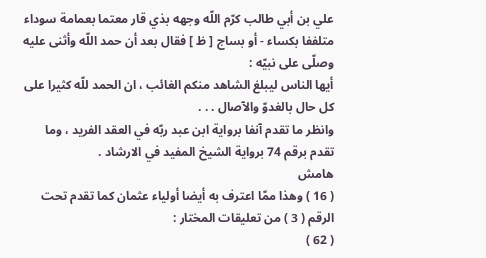علي بن أبي طالب كرّم اللّه وجهه بذي قار معتما بعمامة سوداء متلففا بكساء - أو بساج [ ظ ] فقال بعد أن حمد اللّه وأثنى عليه وصلّى على نبيّه :
أيها الناس ليبلغ الشاهد منكم الغائب ، ان الحمد للّه كثيرا على كل حال بالغدوّ والآصال . . .
وانظر ما تقدم آنفا برواية ابن عبد ربّه في العقد الفريد ، وما تقدم برقم 74 برواية الشيخ المفيد في الارشاد .
هامش
( 16 ) وهذا ممّا اعترف به أيضا أولياء عثمان كما تقدم تحت الرقم ( 3 ) من تعليقات المختار :
( 62 )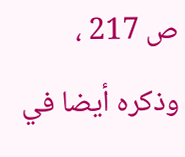ص 217 ، وذكره أيضا في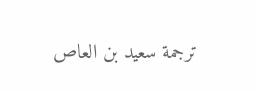ترجمة سعيد بن العاص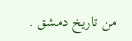من تاريخ دمشق .